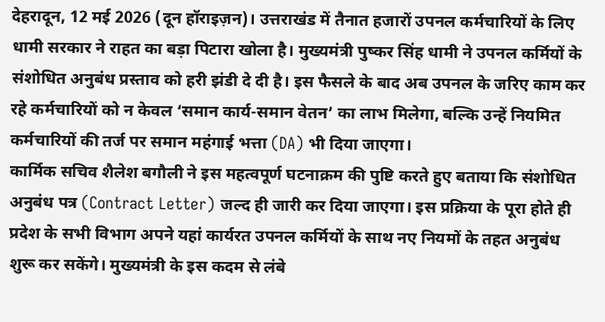देहरादून, 12 मई 2026 (दून हॉराइज़न)। उत्तराखंड में तैनात हजारों उपनल कर्मचारियों के लिए धामी सरकार ने राहत का बड़ा पिटारा खोला है। मुख्यमंत्री पुष्कर सिंह धामी ने उपनल कर्मियों के संशोधित अनुबंध प्रस्ताव को हरी झंडी दे दी है। इस फैसले के बाद अब उपनल के जरिए काम कर रहे कर्मचारियों को न केवल ‘समान कार्य-समान वेतन’ का लाभ मिलेगा, बल्कि उन्हें नियमित कर्मचारियों की तर्ज पर समान महंगाई भत्ता (DA) भी दिया जाएगा।
कार्मिक सचिव शैलेश बगौली ने इस महत्वपूर्ण घटनाक्रम की पुष्टि करते हुए बताया कि संशोधित अनुबंध पत्र (Contract Letter) जल्द ही जारी कर दिया जाएगा। इस प्रक्रिया के पूरा होते ही प्रदेश के सभी विभाग अपने यहां कार्यरत उपनल कर्मियों के साथ नए नियमों के तहत अनुबंध शुरू कर सकेंगे। मुख्यमंत्री के इस कदम से लंबे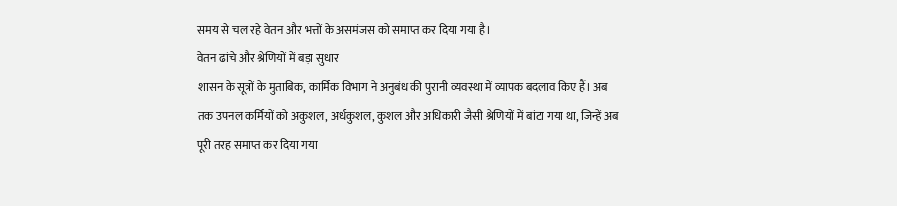समय से चल रहे वेतन और भत्तों के असमंजस को समाप्त कर दिया गया है।
वेतन ढांचे और श्रेणियों में बड़ा सुधार
शासन के सूत्रों के मुताबिक, कार्मिक विभाग ने अनुबंध की पुरानी व्यवस्था में व्यापक बदलाव किए हैं। अब तक उपनल कर्मियों को अकुशल, अर्धकुशल, कुशल और अधिकारी जैसी श्रेणियों में बांटा गया था, जिन्हें अब पूरी तरह समाप्त कर दिया गया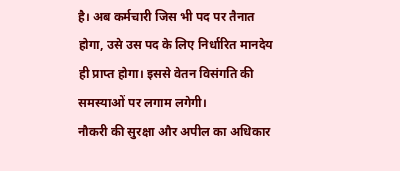है। अब कर्मचारी जिस भी पद पर तैनात होगा, उसे उस पद के लिए निर्धारित मानदेय ही प्राप्त होगा। इससे वेतन विसंगति की समस्याओं पर लगाम लगेगी।
नौकरी की सुरक्षा और अपील का अधिकार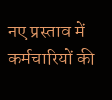नए प्रस्ताव में कर्मचारियों की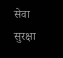सेवा सुरक्षा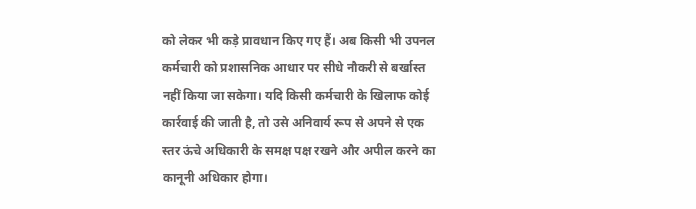को लेकर भी कड़े प्रावधान किए गए हैं। अब किसी भी उपनल कर्मचारी को प्रशासनिक आधार पर सीधे नौकरी से बर्खास्त नहीं किया जा सकेगा। यदि किसी कर्मचारी के खिलाफ कोई कार्रवाई की जाती है, तो उसे अनिवार्य रूप से अपने से एक स्तर ऊंचे अधिकारी के समक्ष पक्ष रखने और अपील करने का कानूनी अधिकार होगा।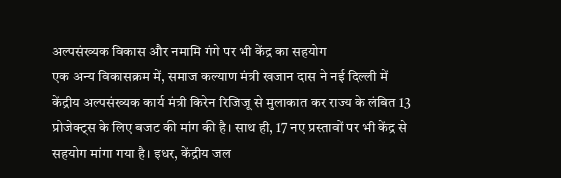अल्पसंख्यक विकास और नमामि गंगे पर भी केंद्र का सहयोग
एक अन्य विकासक्रम में, समाज कल्याण मंत्री खजान दास ने नई दिल्ली में केंद्रीय अल्पसंख्यक कार्य मंत्री किरेन रिजिजू से मुलाकात कर राज्य के लंबित 13 प्रोजेक्ट्स के लिए बजट की मांग की है। साथ ही, 17 नए प्रस्तावों पर भी केंद्र से सहयोग मांगा गया है। इधर, केंद्रीय जल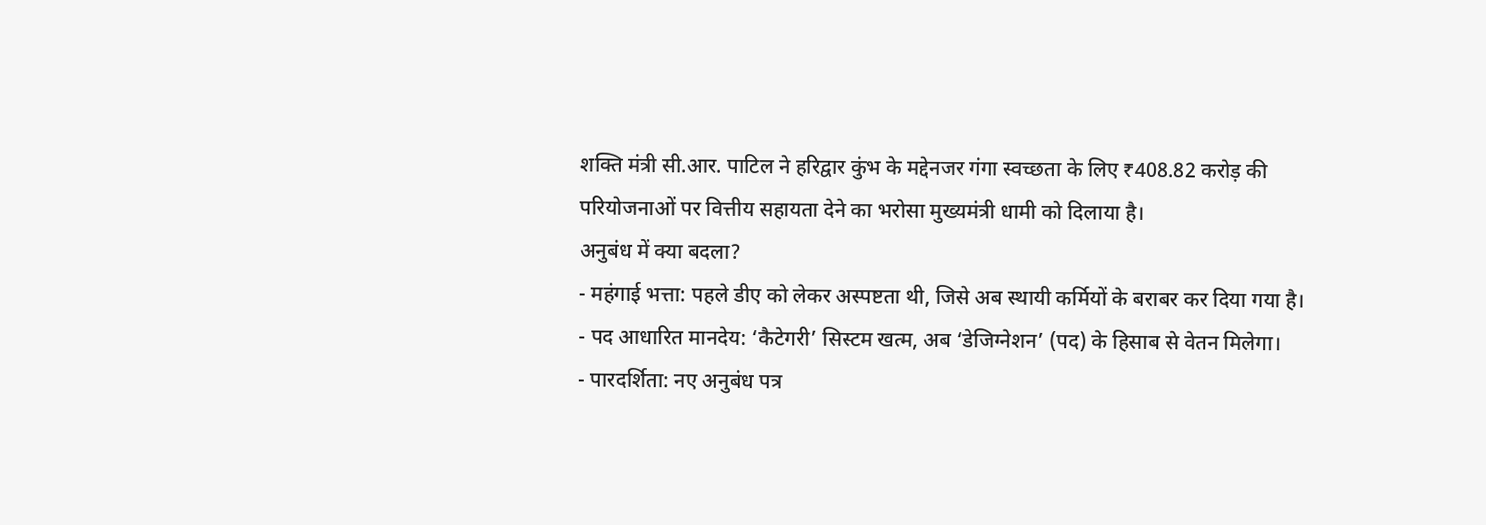शक्ति मंत्री सी.आर. पाटिल ने हरिद्वार कुंभ के मद्देनजर गंगा स्वच्छता के लिए ₹408.82 करोड़ की परियोजनाओं पर वित्तीय सहायता देने का भरोसा मुख्यमंत्री धामी को दिलाया है।
अनुबंध में क्या बदला?
- महंगाई भत्ता: पहले डीए को लेकर अस्पष्टता थी, जिसे अब स्थायी कर्मियों के बराबर कर दिया गया है।
- पद आधारित मानदेय: ‘कैटेगरी’ सिस्टम खत्म, अब ‘डेजिग्नेशन’ (पद) के हिसाब से वेतन मिलेगा।
- पारदर्शिता: नए अनुबंध पत्र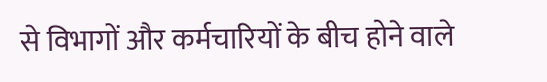से विभागों और कर्मचारियों के बीच होने वाले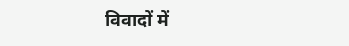विवादों में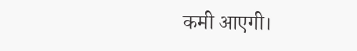कमी आएगी।